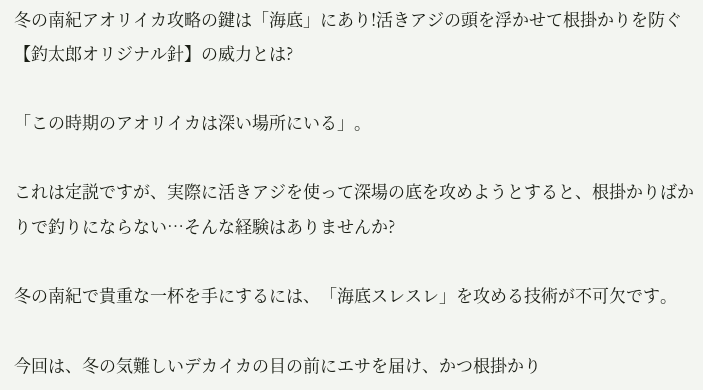冬の南紀アオリイカ攻略の鍵は「海底」にあり!活きアジの頭を浮かせて根掛かりを防ぐ【釣太郎オリジナル針】の威力とは?

「この時期のアオリイカは深い場所にいる」。

これは定説ですが、実際に活きアジを使って深場の底を攻めようとすると、根掛かりばかりで釣りにならない…そんな経験はありませんか?

冬の南紀で貴重な一杯を手にするには、「海底スレスレ」を攻める技術が不可欠です。

今回は、冬の気難しいデカイカの目の前にエサを届け、かつ根掛かり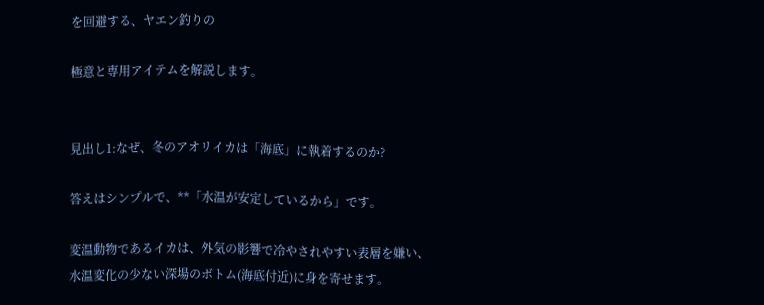を回避する、ヤエン釣りの

極意と専用アイテムを解説します。


見出し1:なぜ、冬のアオリイカは「海底」に執着するのか?

答えはシンプルで、**「水温が安定しているから」です。

変温動物であるイカは、外気の影響で冷やされやすい表層を嫌い、水温変化の少ない深場のボトム(海底付近)に身を寄せます。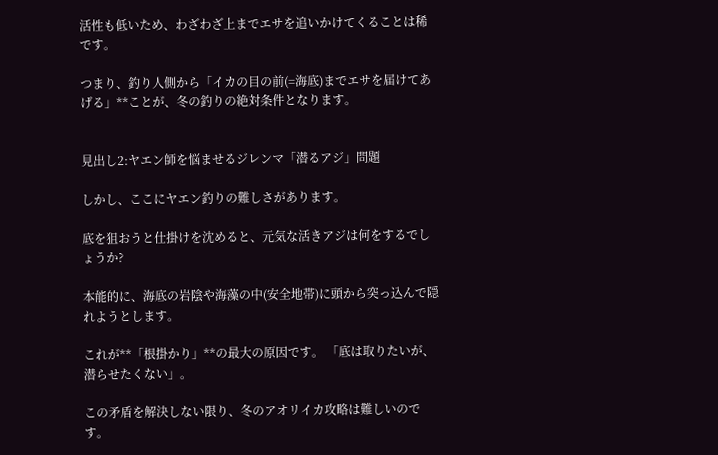活性も低いため、わざわざ上までエサを追いかけてくることは稀です。

つまり、釣り人側から「イカの目の前(=海底)までエサを届けてあげる」**ことが、冬の釣りの絶対条件となります。


見出し2:ヤエン師を悩ませるジレンマ「潜るアジ」問題

しかし、ここにヤエン釣りの難しさがあります。

底を狙おうと仕掛けを沈めると、元気な活きアジは何をするでしょうか?

本能的に、海底の岩陰や海藻の中(安全地帯)に頭から突っ込んで隠れようとします。

これが**「根掛かり」**の最大の原因です。 「底は取りたいが、潜らせたくない」。

この矛盾を解決しない限り、冬のアオリイカ攻略は難しいのです。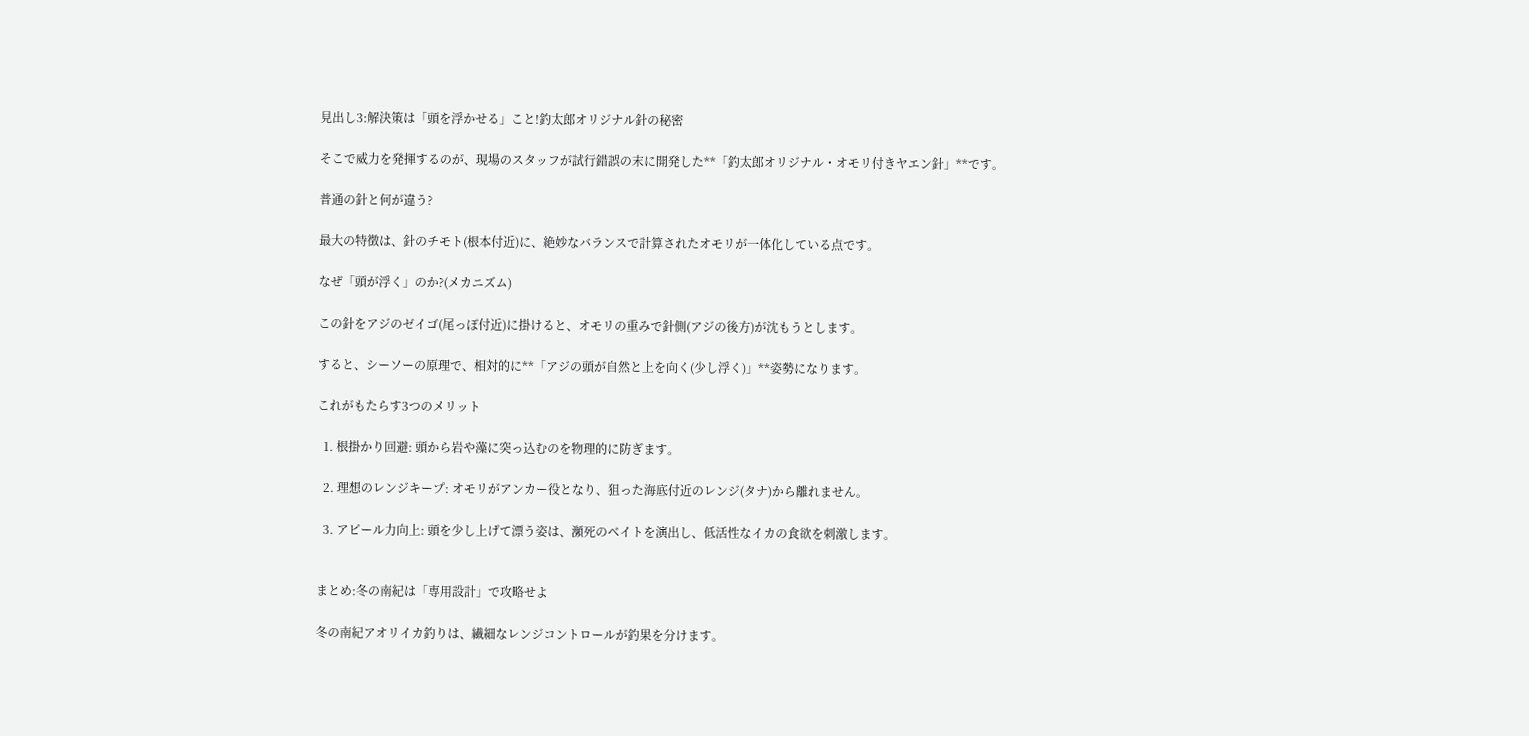見出し3:解決策は「頭を浮かせる」こと!釣太郎オリジナル針の秘密

そこで威力を発揮するのが、現場のスタッフが試行錯誤の末に開発した**「釣太郎オリジナル・オモリ付きヤエン針」**です。

普通の針と何が違う?

最大の特徴は、針のチモト(根本付近)に、絶妙なバランスで計算されたオモリが一体化している点です。

なぜ「頭が浮く」のか?(メカニズム)

この針をアジのゼイゴ(尾っぽ付近)に掛けると、オモリの重みで針側(アジの後方)が沈もうとします。

すると、シーソーの原理で、相対的に**「アジの頭が自然と上を向く(少し浮く)」**姿勢になります。

これがもたらす3つのメリット

  1. 根掛かり回避: 頭から岩や藻に突っ込むのを物理的に防ぎます。

  2. 理想のレンジキープ: オモリがアンカー役となり、狙った海底付近のレンジ(タナ)から離れません。

  3. アピール力向上: 頭を少し上げて漂う姿は、瀕死のベイトを演出し、低活性なイカの食欲を刺激します。


まとめ:冬の南紀は「専用設計」で攻略せよ

冬の南紀アオリイカ釣りは、繊細なレンジコントロールが釣果を分けます。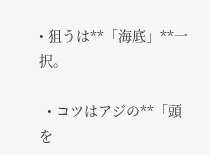• 狙うは**「海底」**一択。

  • コツはアジの**「頭を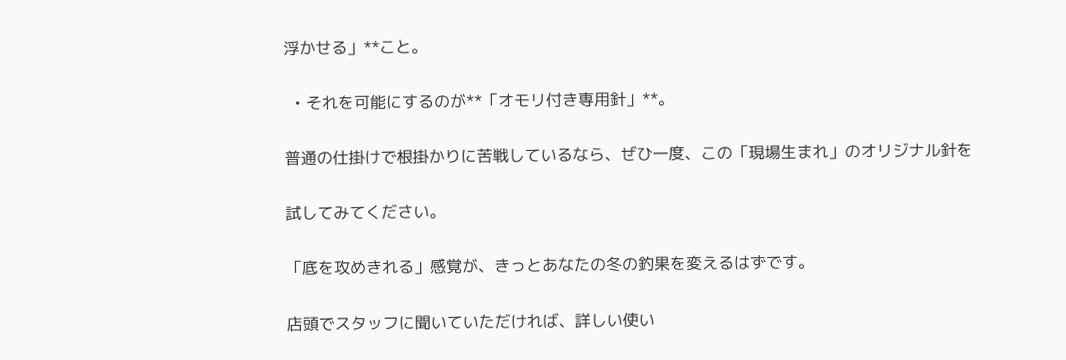浮かせる」**こと。

  • それを可能にするのが**「オモリ付き専用針」**。

普通の仕掛けで根掛かりに苦戦しているなら、ぜひ一度、この「現場生まれ」のオリジナル針を

試してみてください。

「底を攻めきれる」感覚が、きっとあなたの冬の釣果を変えるはずです。

店頭でスタッフに聞いていただければ、詳しい使い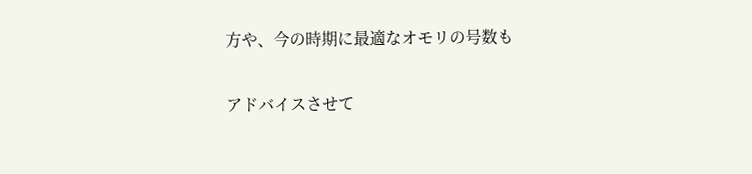方や、今の時期に最適なオモリの号数も

アドバイスさせて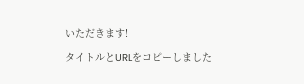いただきます!

タイトルとURLをコピーしました